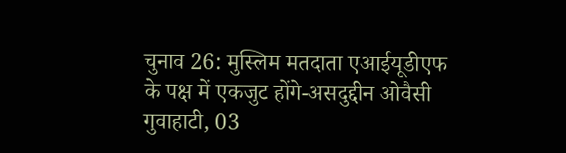चुनाव 26: मुस्लिम मतदाता एआईयूडीएफ के पक्ष में एकजुट होंगे-असदुद्दीन ओवैसी
गुवाहाटी, 03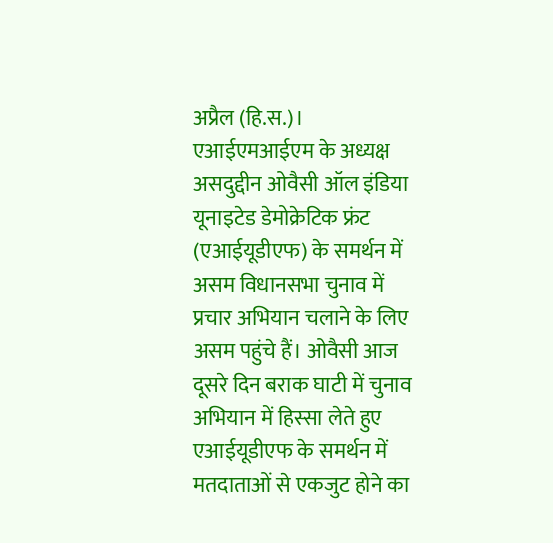अप्रैल (हि.स.)। एआईएमआईएम के अध्यक्ष असदुद्दीन ओवैसी ऑल इंडिया यूनाइटेड डेमोक्रेटिक फ्रंट (एआईयूडीएफ) के समर्थन में असम विधानसभा चुनाव में प्रचार अभियान चलाने के लिए असम पहुंचे हैं। ओवैसी आज दूसरे दिन बराक घाटी में चुनाव अभियान में हिस्सा लेते हुए एआईयूडीएफ के समर्थन में मतदाताओं से एकजुट होने का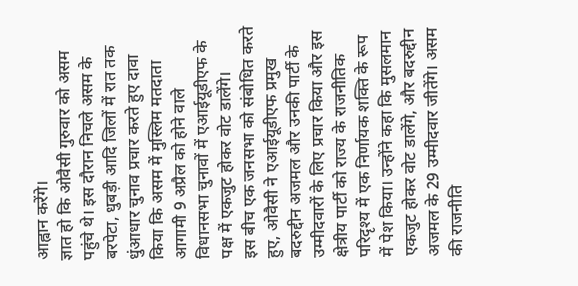आह्वान करेंगे।
ज्ञात हो कि ओवैसी गुरुवार को असम पहुंचे थे। इस दौरान निचले असम के बरपेटा, धुबड़ी आदि जिलों में रात तक धुंआधार चुनाव प्रचार करते हुए दावा किया कि असम में मुस्लिम मतदाता आगामी 9 अप्रैल को होने वाले विधानसभा चुनावों में एआईयूडीएफ के पक्ष में एकजुट होकर वोट डालेंगे।
इस बीच एक जनसभा को संबोधित करते हुए, ओवैसी ने एआईयूडीएफ प्रमुख बदरुद्दीन अजमल और उनकी पार्टी के उम्मीदवारों के लिए प्रचार किया और इस क्षेत्रीय पार्टी को राज्य के राजनीतिक परिदृश्य में एक निर्णायक शक्ति के रूप में पेश किया। उन्होंने कहा कि मुसलमान एकजुट होकर वोट डालेंगे, और बदरुद्दीन अजमल के 29 उम्मीदवार जीतेंगे। असम की राजनीति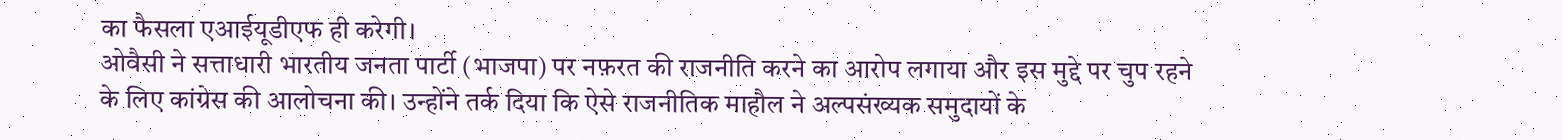का फैसला एआईयूडीएफ ही करेगी।
ओवैसी ने सत्ताधारी भारतीय जनता पार्टी (भाजपा) पर नफ़रत की राजनीति करने का आरोप लगाया और इस मुद्दे पर चुप रहने के लिए कांग्रेस की आलोचना की। उन्होंने तर्क दिया कि ऐसे राजनीतिक माहौल ने अल्पसंख्यक समुदायों के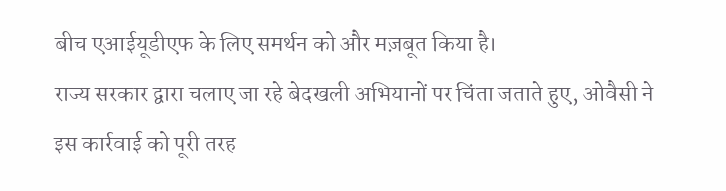बीच एआईयूडीएफ के लिए समर्थन को और मज़बूत किया है।
राज्य सरकार द्वारा चलाए जा रहे बेदखली अभियानों पर चिंता जताते हुए, ओवैसी ने इस कार्रवाई को पूरी तरह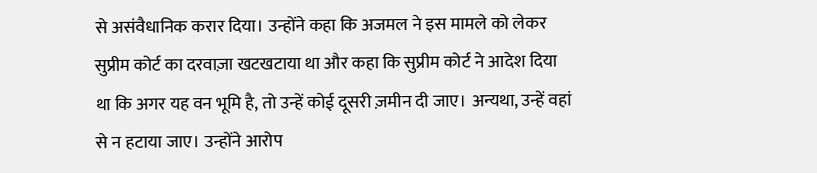से असंवैधानिक करार दिया। उन्होंने कहा कि अजमल ने इस मामले को लेकर सुप्रीम कोर्ट का दरवाज़ा खटखटाया था और कहा कि सुप्रीम कोर्ट ने आदेश दिया था कि अगर यह वन भूमि है, तो उन्हें कोई दूसरी ज़मीन दी जाए। अन्यथा, उन्हें वहां से न हटाया जाए। उन्होंने आरोप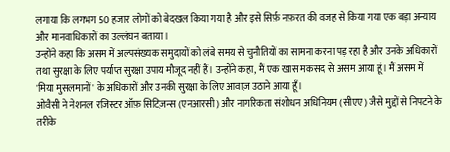लगाया कि लगभग 50 हजार लोगों को बेदखल किया गया है और इसे सिर्फ़ नफ़रत की वजह से किया गया एक बड़ा अन्याय और मानवाधिकारों का उल्लंघन बताया।
उन्होंने कहा कि असम में अल्पसंख्यक समुदायों को लंबे समय से चुनौतियों का सामना करना पड़ रहा है और उनके अधिकारों तथा सुरक्षा के लिए पर्याप्त सुरक्षा उपाय मौजूद नहीं हैं। उन्होंने कहा, मैं एक खास मकसद से असम आया हूं। मैं असम में 'मिया मुसलमानों' के अधिकारों और उनकी सुरक्षा के लिए आवाज़ उठाने आया हूँ।
ओवैसी ने नेशनल रजिस्टर ऑफ़ सिटिज़न्स (एनआरसी) और नागरिकता संशोधन अधिनियम (सीएए) जैसे मुद्दों से निपटने के तरीके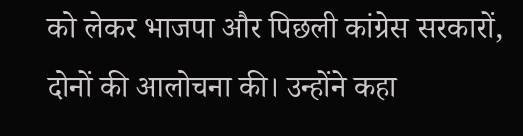को लेकर भाजपा और पिछली कांग्रेस सरकारों, दोनों की आलोचना की। उन्होंने कहा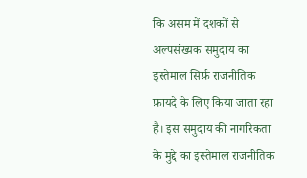कि असम में दशकों से अल्पसंख्यक समुदाय का इस्तेमाल सिर्फ़ राजनीतिक फ़ायदे के लिए किया जाता रहा है। इस समुदाय की नागरिकता के मुद्दे का इस्तेमाल राजनीतिक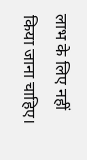लाभ के लिए नहीं किया जाना चाहिए।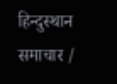हिन्दुस्थान समाचार /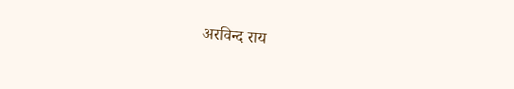अरविन्द राय